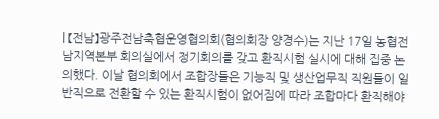| 【전남】광주전남축협운영협의회(협의회장 양경수)는 지난 17일 농협전남지역본부 회의실에서 정기회의를 갖고 환직시험 실시에 대해 집중 논의했다. 이날 협의회에서 조합장들은 기능직 및 생산업무직 직원들이 일반직으로 전환할 수 있는 환직시험이 없어짐에 따라 조합마다 환직해야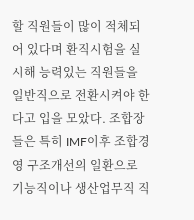할 직원들이 많이 적체되어 있다며 환직시험을 실시해 능력있는 직원들을 일반직으로 전환시켜야 한다고 입을 모았다. 조합장들은 특히 IMF이후 조합경영 구조개선의 일환으로 기능직이나 생산업무직 직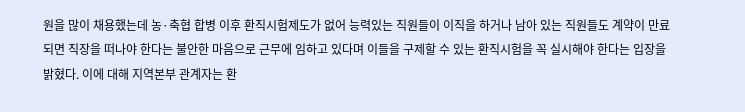원을 많이 채용했는데 농·축협 합병 이후 환직시험제도가 없어 능력있는 직원들이 이직을 하거나 남아 있는 직원들도 계약이 만료되면 직장을 떠나야 한다는 불안한 마음으로 근무에 임하고 있다며 이들을 구제할 수 있는 환직시험을 꼭 실시해야 한다는 입장을 밝혔다. 이에 대해 지역본부 관계자는 환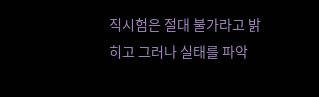직시험은 절대 불가라고 밝히고 그러나 실태를 파악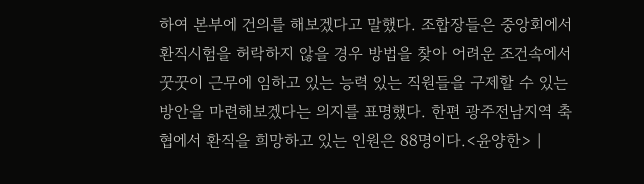하여 본부에 건의를 해보겠다고 말했다. 조합장들은 중앙회에서 환직시험을 허락하지 않을 경우 방법을 찾아 어려운 조건속에서 꿋꿋이 근무에 임하고 있는 능력 있는 직원들을 구제할 수 있는 방안을 마련해보겠다는 의지를 표명했다. 한편 광주전남지역 축협에서 환직을 희망하고 있는 인원은 88명이다.<윤양한> |